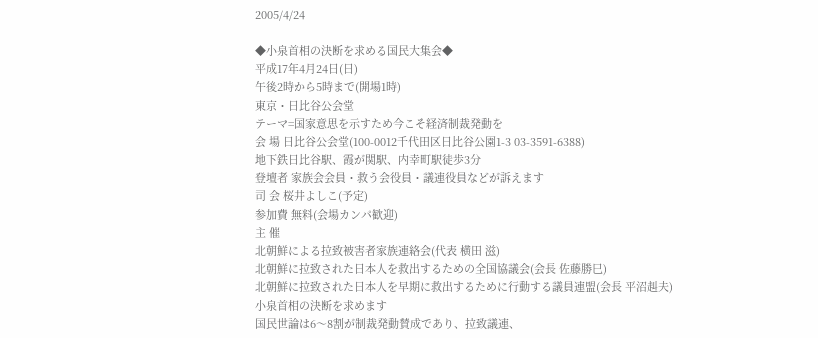2005/4/24

◆小泉首相の決断を求める国民大集会◆
平成17年4月24日(日)
午後2時から5時まで(開場1時)
東京・日比谷公会堂
テーマ=国家意思を示すため今こそ経済制裁発動を
会 場 日比谷公会堂(100-0012千代田区日比谷公園1-3 03-3591-6388)
地下鉄日比谷駅、霞が関駅、内幸町駅徒歩3分
登壇者 家族会会員・救う会役員・議連役員などが訴えます
司 会 桜井よしこ(予定)
参加費 無料(会場カンパ歓迎)
主 催
北朝鮮による拉致被害者家族連絡会(代表 横田 滋)
北朝鮮に拉致された日本人を救出するための全国協議会(会長 佐藤勝巳)
北朝鮮に拉致された日本人を早期に救出するために行動する議員連盟(会長 平沼赳夫)
小泉首相の決断を求めます
国民世論は6〜8割が制裁発動賛成であり、拉致議連、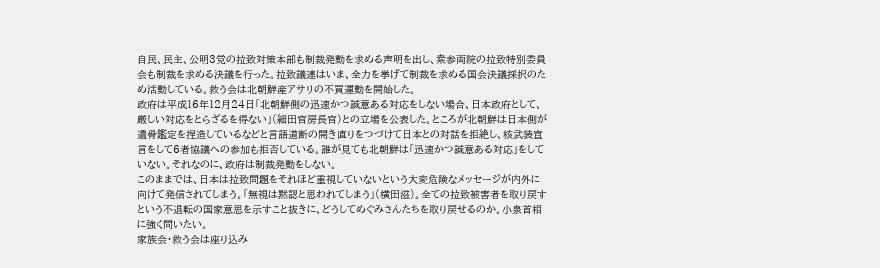自民、民主、公明3党の拉致対策本部も制裁発動を求める声明を出し、衆参両院の拉致特別委員会も制裁を求める決議を行った。拉致議連はいま、全力を挙げて制裁を求める国会決議採択のため活動している。救う会は北朝鮮産アサリの不買運動を開始した。
政府は平成16年12月24日「北朝鮮側の迅速かつ誠意ある対応をしない場合、日本政府として、厳しい対応をとらざるを得ない」(細田官房長官)との立場を公表した。ところが北朝鮮は日本側が遺骨鑑定を捏造しているなどと言語道断の開き直りをつづけて日本との対話を拒絶し、核武装宣言をして6者協議への参加も拒否している。誰が見ても北朝鮮は「迅速かつ誠意ある対応」をしていない。それなのに、政府は制裁発動をしない。
このままでは、日本は拉致問題をそれほど重視していないという大変危険なメッセージが内外に向けて発信されてしまう。「無視は黙認と思われてしまう」(横田滋)。全ての拉致被害者を取り戻すという不退転の国家意思を示すこと抜きに、どうしてめぐみさんたちを取り戻せるのか。小泉首相に強く問いたい。
家族会・救う会は座り込み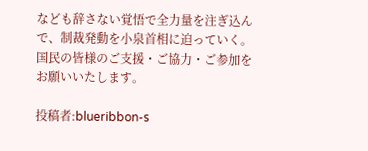なども辞さない覚悟で全力量を注ぎ込んで、制裁発動を小泉首相に迫っていく。国民の皆様のご支援・ご協力・ご参加をお願いいたします。

投稿者:blueribbon-s